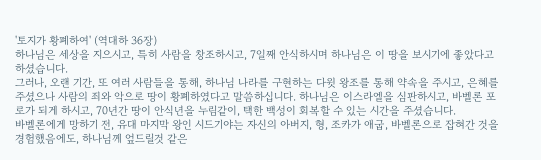'토지가 황폐하여' (역대하 36장)
하나님은 세상을 지으시고, 특히 사람을 창조하시고, 7일째 안식하시며 하나님은 이 땅을 보시기에 좋았다고 하셨습니다.
그러나, 오랜 기간, 또 여러 사람들을 통해, 하나님 나라를 구현하는 다윗 왕조를 통해 약속을 주시고, 은혜를 주셨으나 사람의 죄와 악으로 땅이 황폐하였다고 말씀하십니다. 하나님은 이스라엘을 심판하시고, 바벨론 포로가 되게 하시고, 70년간 땅이 안식년을 누림같이, 택한 백성이 회복할 수 있는 시간을 주셨습니다.
바벨론에게 망하기 전, 유대 마지막 왕인 시드기야는 자신의 아버지, 형, 조카가 애굽, 바벨론으로 잡혀간 것을 경험했음에도, 하나님께 엎드릴것 같은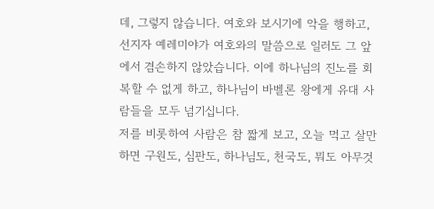데, 그렇지 않습니다. 여호와 보시기에 악을 행하고, 선지자 예레미야가 여호와의 말씀으로 일러도 그 앞에서 겸손하지 않았습니다. 이에 하나님의 진노를 회복할 수 없게 하고, 하나님이 바벨론 왕에게 유대 사람들을 모두 넘기십니다.
저를 비롯하여 사람은 참 짧게 보고, 오늘 먹고 살만하면 구원도, 심판도, 하나님도, 천국도, 뭐도 아무것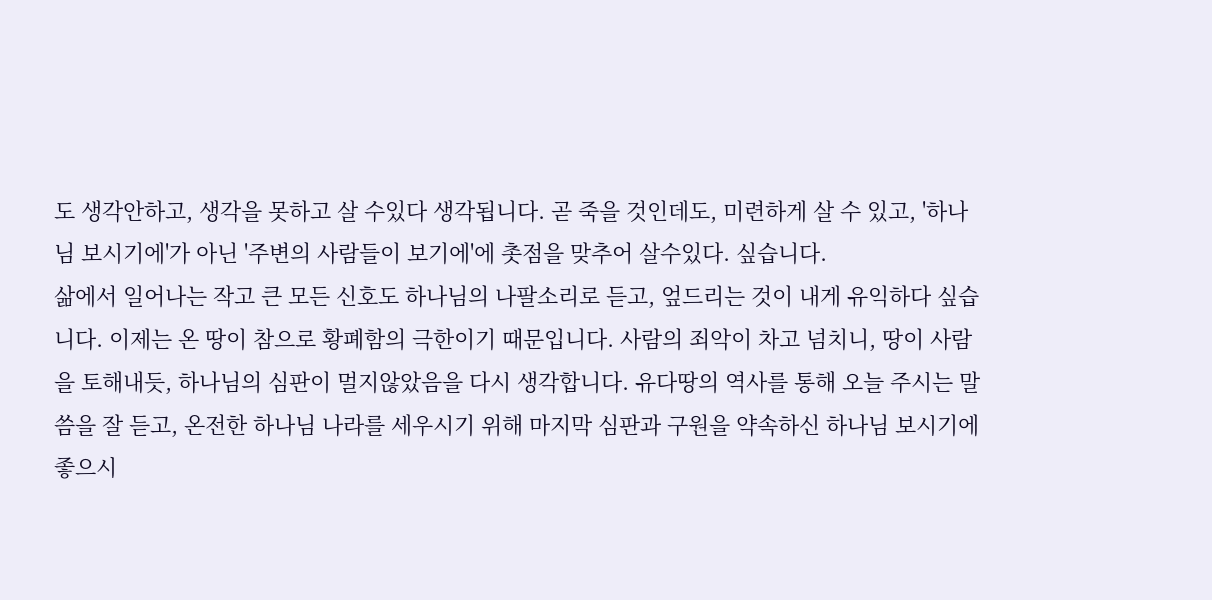도 생각안하고, 생각을 못하고 살 수있다 생각됩니다. 곧 죽을 것인데도, 미련하게 살 수 있고, '하나님 보시기에'가 아닌 '주변의 사람들이 보기에'에 촛점을 맞추어 살수있다. 싶습니다.
삶에서 일어나는 작고 큰 모든 신호도 하나님의 나팔소리로 듣고, 엎드리는 것이 내게 유익하다 싶습니다. 이제는 온 땅이 참으로 황폐함의 극한이기 때문입니다. 사람의 죄악이 차고 넘치니, 땅이 사람을 토해내듯, 하나님의 심판이 멀지않았음을 다시 생각합니다. 유다땅의 역사를 통해 오늘 주시는 말씀을 잘 듣고, 온전한 하나님 나라를 세우시기 위해 마지막 심판과 구원을 약속하신 하나님 보시기에 좋으시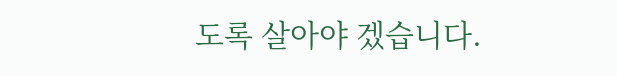도록 살아야 겠습니다.